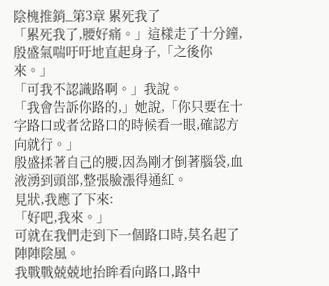陰槐推銷_第3章 累死我了
「累死我了,腰好痛。」這樣走了十分鐘,殷盛氣喘吁吁地直起身子,「之後你來。」
「可我不認識路啊。」我說。
「我會告訴你路的,」她說,「你只要在十字路口或者岔路口的時候看一眼,確認方向就行。」
殷盛揉著自己的腰,因為剛才倒著腦袋,血液湧到頭部,整張臉漲得通紅。
見狀,我應了下來:
「好吧,我來。」
可就在我們走到下一個路口時,莫名起了陣陣陰風。
我戰戰兢兢地抬眸看向路口,路中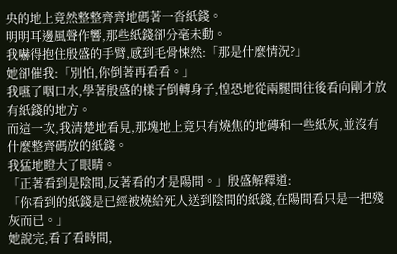央的地上竟然整整齊齊地碼著一沓紙錢。
明明耳邊風聲作響,那些紙錢卻分毫未動。
我嚇得抱住殷盛的手臂,感到毛骨悚然:「那是什麼情況?」
她卻催我:「別怕,你倒著再看看。」
我嚥了咽口水,學著殷盛的樣子倒轉身子,惶恐地從兩腿間往後看向剛才放有紙錢的地方。
而這一次,我清楚地看見,那塊地上竟只有燒焦的地磚和一些紙灰,並沒有什麼整齊碼放的紙錢。
我猛地瞪大了眼睛。
「正著看到是陰間,反著看的才是陽間。」殷盛解釋道:
「你看到的紙錢是已經被燒給死人送到陰間的紙錢,在陽間看只是一把殘灰而已。」
她說完,看了看時間,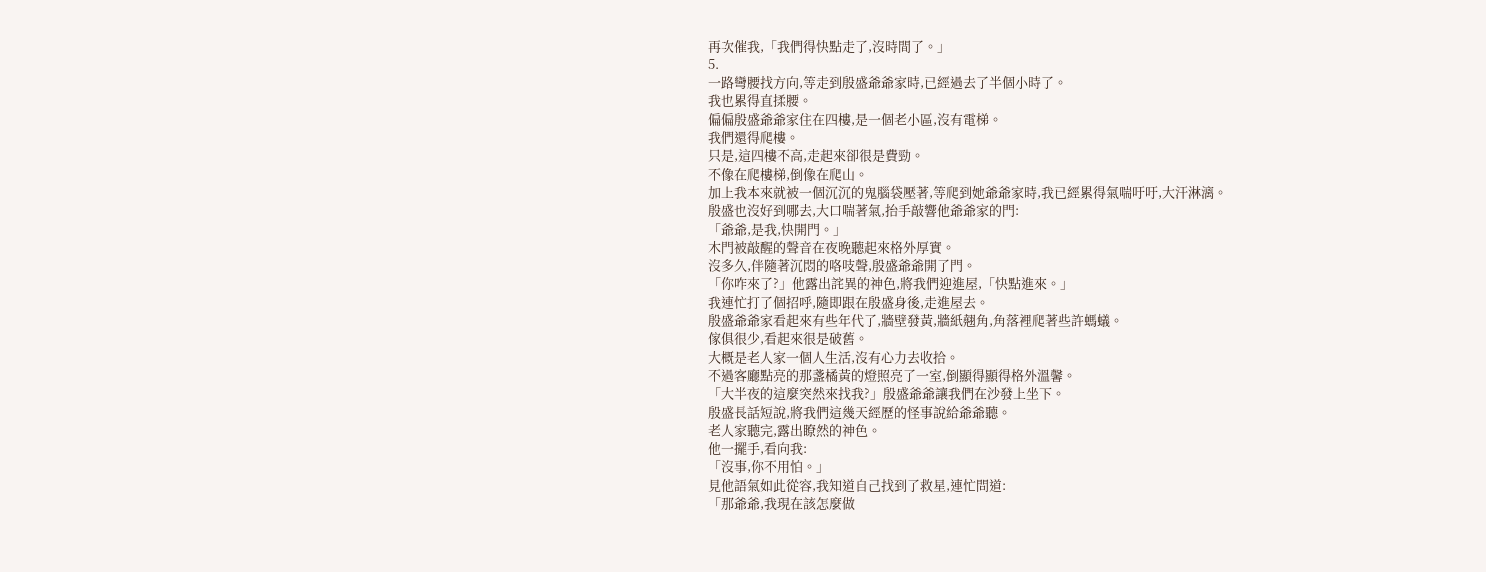再次催我,「我們得快點走了,沒時間了。」
5.
一路彎腰找方向,等走到殷盛爺爺家時,已經過去了半個小時了。
我也累得直揉腰。
偏偏殷盛爺爺家住在四樓,是一個老小區,沒有電梯。
我們還得爬樓。
只是,這四樓不高,走起來卻很是費勁。
不像在爬樓梯,倒像在爬山。
加上我本來就被一個沉沉的鬼腦袋壓著,等爬到她爺爺家時,我已經累得氣喘吁吁,大汗淋漓。
殷盛也沒好到哪去,大口喘著氣,抬手敲響他爺爺家的門:
「爺爺,是我,快開門。」
木門被敲醒的聲音在夜晚聽起來格外厚實。
沒多久,伴隨著沉悶的咯吱聲,殷盛爺爺開了門。
「你咋來了?」他露出詫異的神色,將我們迎進屋,「快點進來。」
我連忙打了個招呼,隨即跟在殷盛身後,走進屋去。
殷盛爺爺家看起來有些年代了,牆壁發黃,牆紙翹角,角落裡爬著些許螞蟻。
傢俱很少,看起來很是破舊。
大概是老人家一個人生活,沒有心力去收拾。
不過客廳點亮的那盞橘黃的燈照亮了一室,倒顯得顯得格外溫馨。
「大半夜的這麼突然來找我?」殷盛爺爺讓我們在沙發上坐下。
殷盛長話短說,將我們這幾天經歷的怪事說給爺爺聽。
老人家聽完,露出瞭然的神色。
他一擺手,看向我:
「沒事,你不用怕。」
見他語氣如此從容,我知道自己找到了救星,連忙問道:
「那爺爺,我現在該怎麼做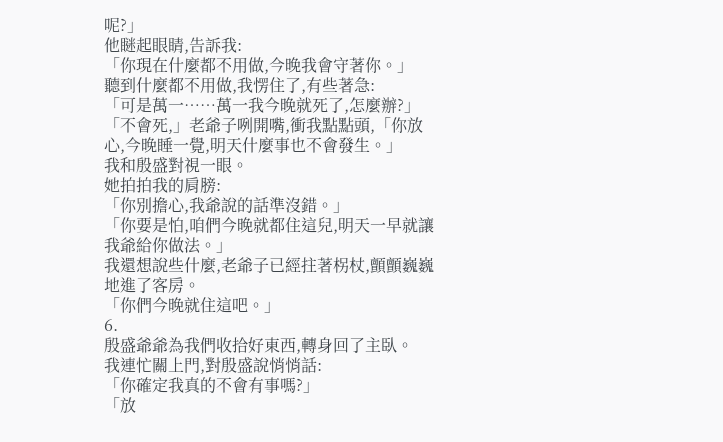呢?」
他瞇起眼睛,告訴我:
「你現在什麼都不用做,今晚我會守著你。」
聽到什麼都不用做,我愣住了,有些著急:
「可是萬一……萬一我今晚就死了,怎麼辦?」
「不會死,」老爺子咧開嘴,衝我點點頭,「你放心,今晚睡一覺,明天什麼事也不會發生。」
我和殷盛對視一眼。
她拍拍我的肩膀:
「你別擔心,我爺說的話準沒錯。」
「你要是怕,咱們今晚就都住這兒,明天一早就讓我爺給你做法。」
我還想說些什麼,老爺子已經拄著柺杖,顫顫巍巍地進了客房。
「你們今晚就住這吧。」
6.
殷盛爺爺為我們收拾好東西,轉身回了主臥。
我連忙關上門,對殷盛說悄悄話:
「你確定我真的不會有事嗎?」
「放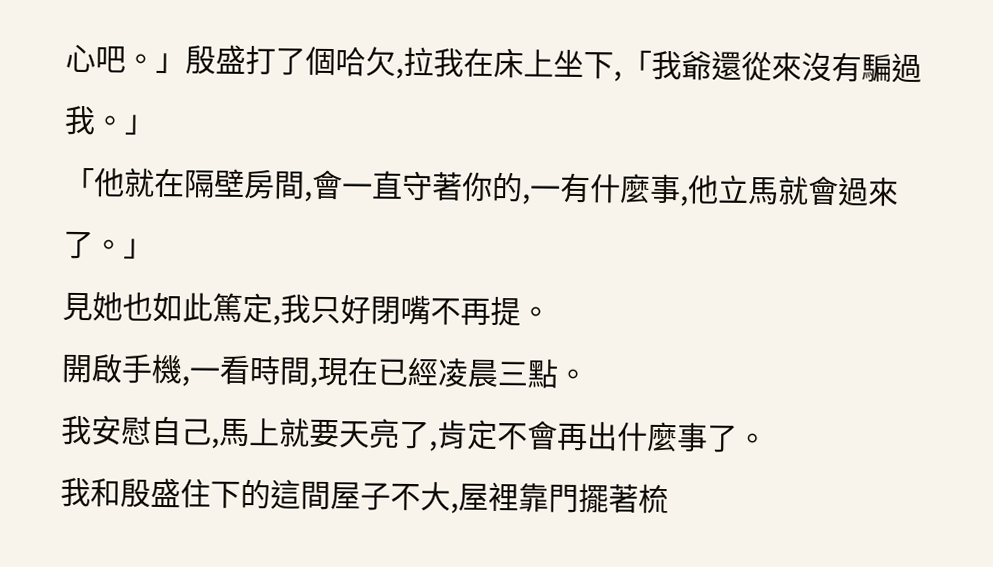心吧。」殷盛打了個哈欠,拉我在床上坐下,「我爺還從來沒有騙過我。」
「他就在隔壁房間,會一直守著你的,一有什麼事,他立馬就會過來了。」
見她也如此篤定,我只好閉嘴不再提。
開啟手機,一看時間,現在已經凌晨三點。
我安慰自己,馬上就要天亮了,肯定不會再出什麼事了。
我和殷盛住下的這間屋子不大,屋裡靠門擺著梳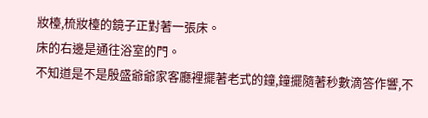妝檯,梳妝檯的鏡子正對著一張床。
床的右邊是通往浴室的門。
不知道是不是殷盛爺爺家客廳裡擺著老式的鐘,鐘擺隨著秒數滴答作響,不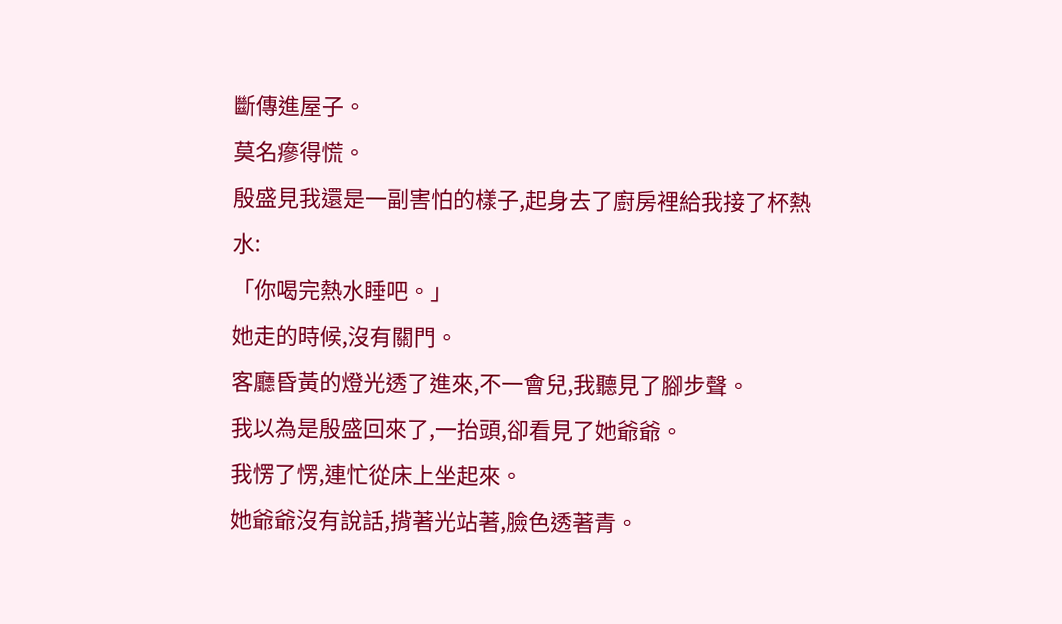斷傳進屋子。
莫名瘮得慌。
殷盛見我還是一副害怕的樣子,起身去了廚房裡給我接了杯熱水:
「你喝完熱水睡吧。」
她走的時候,沒有關門。
客廳昏黃的燈光透了進來,不一會兒,我聽見了腳步聲。
我以為是殷盛回來了,一抬頭,卻看見了她爺爺。
我愣了愣,連忙從床上坐起來。
她爺爺沒有說話,揹著光站著,臉色透著青。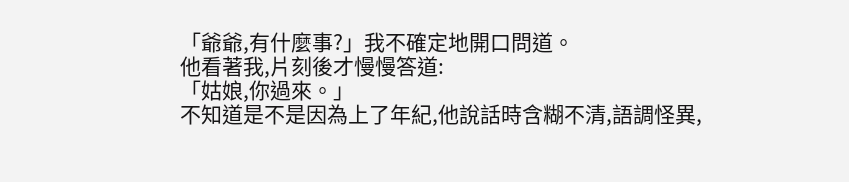「爺爺,有什麼事?」我不確定地開口問道。
他看著我,片刻後才慢慢答道:
「姑娘,你過來。」
不知道是不是因為上了年紀,他說話時含糊不清,語調怪異,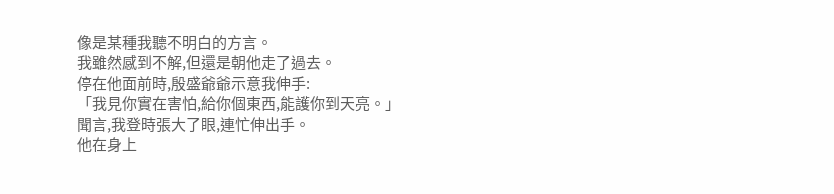像是某種我聽不明白的方言。
我雖然感到不解,但還是朝他走了過去。
停在他面前時,殷盛爺爺示意我伸手:
「我見你實在害怕,給你個東西,能護你到天亮。」
聞言,我登時張大了眼,連忙伸出手。
他在身上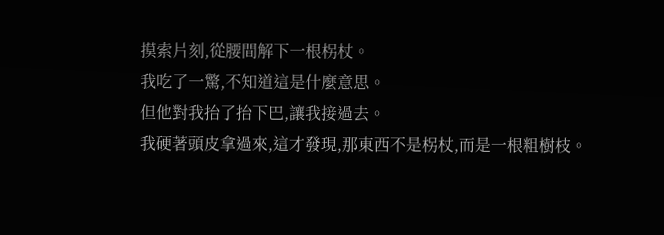摸索片刻,從腰間解下一根柺杖。
我吃了一驚,不知道這是什麼意思。
但他對我抬了抬下巴,讓我接過去。
我硬著頭皮拿過來,這才發現,那東西不是柺杖,而是一根粗樹枝。